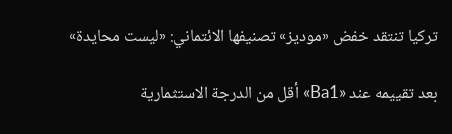تركيا تنتقد خفض «موديز» تصنيفها الائتماني: «ليست محايدة»

بعد تقييمه عند «Ba1» أقل من الدرجة الاستثمارية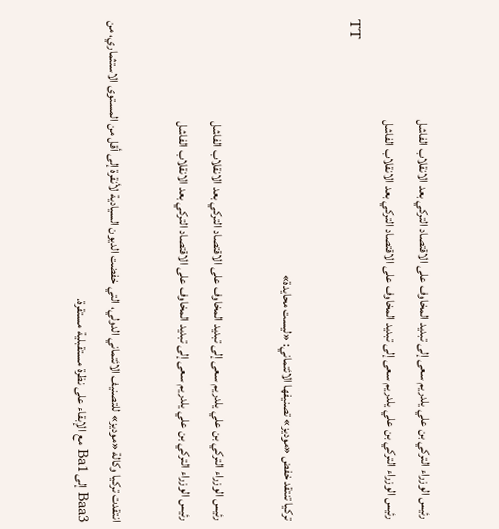رئيس الوزراء التركي بن علي يلدريم سعى إلى تبديد المخاوف على الاقتصاد التركي بعد الانقلاب الفاشل
رئيس الوزراء التركي بن علي يلدريم سعى إلى تبديد المخاوف على الاقتصاد التركي بعد الانقلاب الفاشل
TT

تركيا تنتقد خفض «موديز» تصنيفها الائتماني: «ليست محايدة»

رئيس الوزراء التركي بن علي يلدريم سعى إلى تبديد المخاوف على الاقتصاد التركي بعد الانقلاب الفاشل
رئيس الوزراء التركي بن علي يلدريم سعى إلى تبديد المخاوف على الاقتصاد التركي بعد الانقلاب الفاشل

انتقدت تركيا وكالة «موديز» للتصنيف الائتماني الدولي، التي خفضت الديون السيادية لأنقرة إلى أقل من المستوى الاستثماري، من Baa3 إلى Ba1 مع الإبقاء على نظرة مستقبلية مستقرة.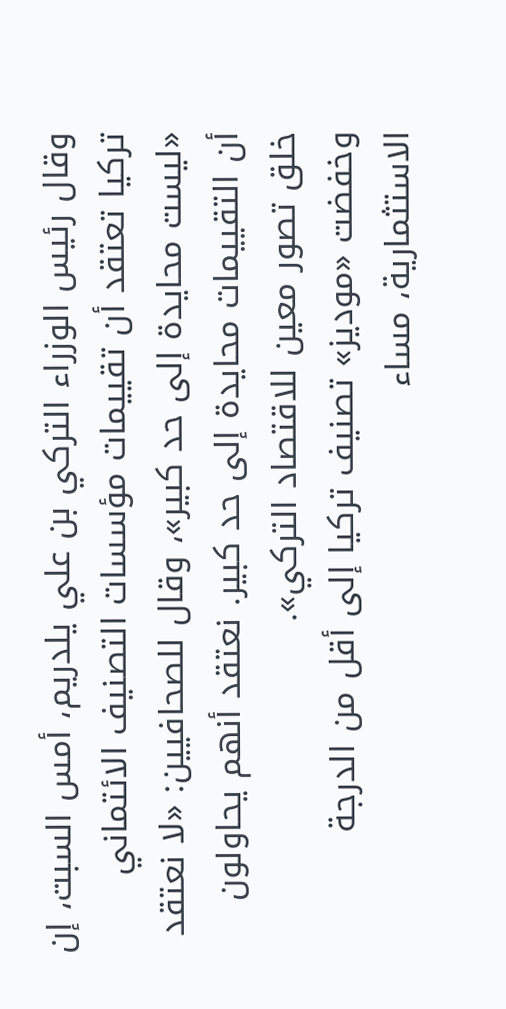وقال رئيس الوزراء التركي بن علي يلدريم، أمس السبت، إن تركيا تعتقد أن تقييمات مؤسسات التصنيف الائتماني «ليست محايدة إلى حد كبير»، وقال للصحافيين: «لا نعتقد أن التقييمات محايدة إلى حد كبير. نعتقد أنهم يحاولون خلق تصور معين للاقتصاد التركي».
وخفضت «موديز» تصنيف تركيا إلى أقل من الدرجة الاستثمارية، مساء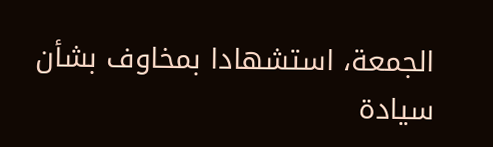الجمعة، استشهادا بمخاوف بشأن سيادة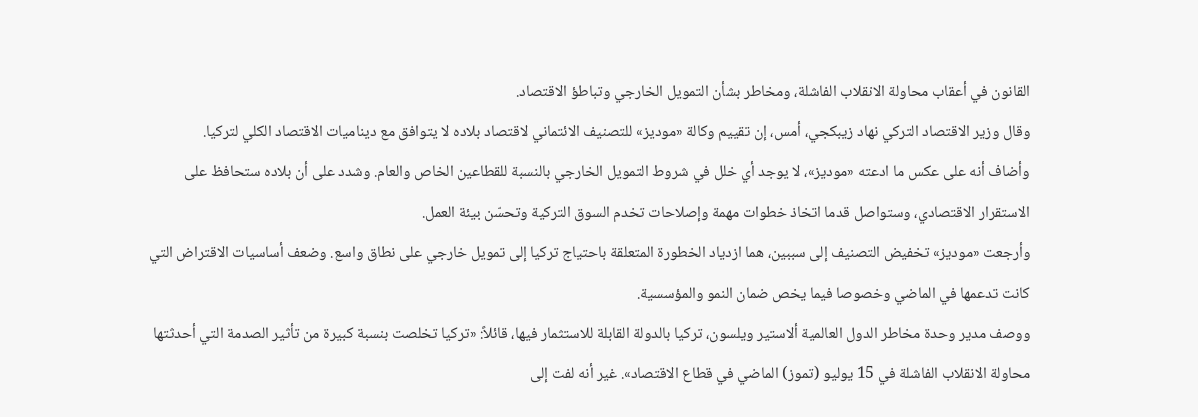القانون في أعقاب محاولة الانقلاب الفاشلة، ومخاطر بشأن التمويل الخارجي وتباطؤ الاقتصاد.
وقال وزير الاقتصاد التركي نهاد زيبكجي، أمس، إن تقييم وكالة «موديز» للتصنيف الائتماني لاقتصاد بلاده لا يتوافق مع ديناميات الاقتصاد الكلي لتركيا.
وأضاف أنه على عكس ما ادعته «موديز»، لا يوجد أي خلل في شروط التمويل الخارجي بالنسبة للقطاعين الخاص والعام. وشدد على أن بلاده ستحافظ على الاستقرار الاقتصادي، وستواصل قدما اتخاذ خطوات مهمة وإصلاحات تخدم السوق التركية وتحسّن بيئة العمل.
وأرجعت «موديز» تخفيض التصنيف إلى سببين، هما ازدياد الخطورة المتعلقة باحتياج تركيا إلى تمويل خارجي على نطاق واسع. وضعف أساسيات الاقتراض التي كانت تدعمها في الماضي وخصوصا فيما يخص ضمان النمو والمؤسسية.
ووصف مدير وحدة مخاطر الدول العالمية ألاستير ويلسون، تركيا بالدولة القابلة للاستثمار فيها، قائلاً: «تركيا تخلصت بنسبة كبيرة من تأثير الصدمة التي أحدثتها محاولة الانقلاب الفاشلة في 15 يوليو (تموز) الماضي في قطاع الاقتصاد». غير أنه لفت إلى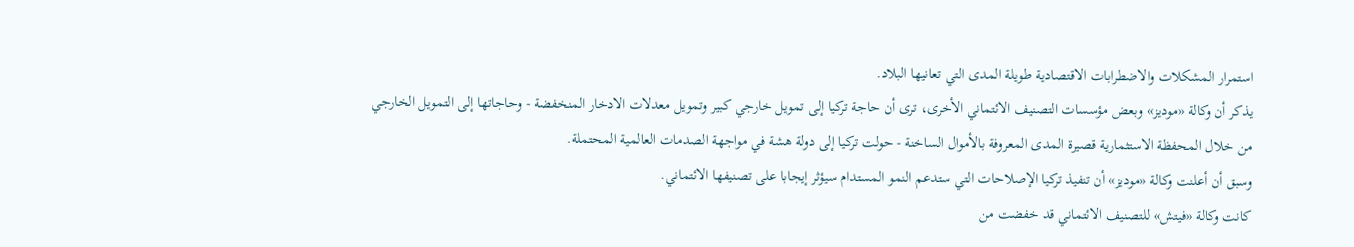استمرار المشكلات والاضطرابات الاقتصادية طويلة المدى التي تعانيها البلاد.
يذكر أن وكالة «موديز» وبعض مؤسسات التصنيف الائتماني الأخرى، ترى أن حاجة تركيا إلى تمويل خارجي كبير وتمويل معدلات الادخار المنخفضة - وحاجاتها إلى التمويل الخارجي من خلال المحفظة الاستثمارية قصيرة المدى المعروفة بالأموال الساخنة - حولت تركيا إلى دولة هشة في مواجهة الصدمات العالمية المحتملة.
وسبق أن أعلنت وكالة «موديز» أن تنفيذ تركيا الإصلاحات التي ستدعم النمو المستدام سيؤثر إيجابا على تصنيفها الائتماني.
كانت وكالة «فيتش» للتصنيف الائتماني قد خفضت من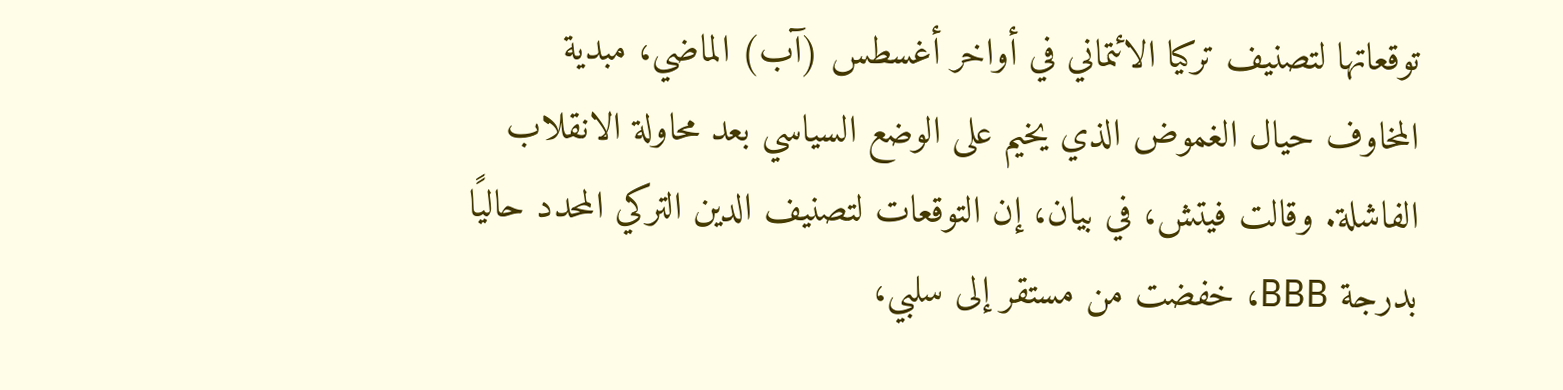توقعاتها لتصنيف تركيا الائتماني في أواخر أغسطس (آب) الماضي، مبدية المخاوف حيال الغموض الذي يخيم على الوضع السياسي بعد محاولة الانقلاب الفاشلة. وقالت فيتش، في بيان، إن التوقعات لتصنيف الدين التركي المحدد حاليًا بدرجة BBB، خفضت من مستقر إلى سلبي،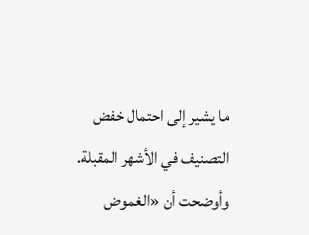ما يشير إلى احتمال خفض التصنيف في الأشهر المقبلة.
وأوضحت أن «الغموض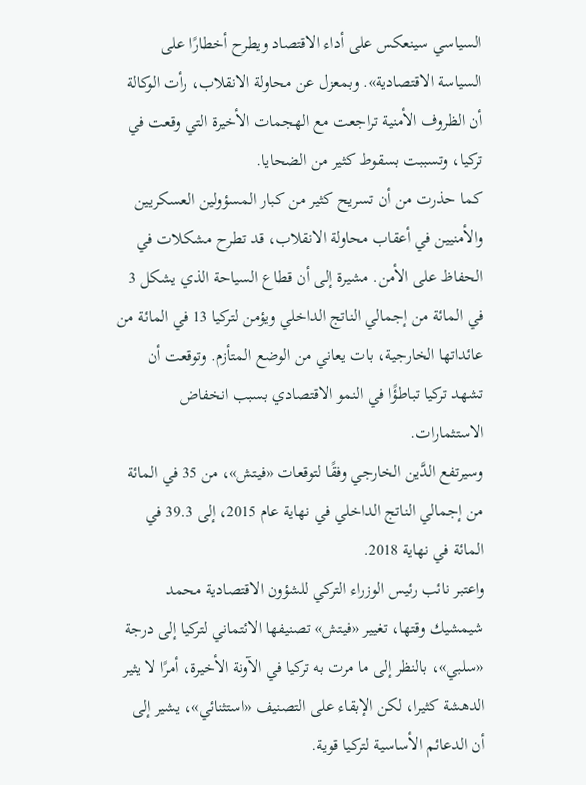السياسي سينعكس على أداء الاقتصاد ويطرح أخطارًا على السياسة الاقتصادية». وبمعزل عن محاولة الانقلاب، رأت الوكالة أن الظروف الأمنية تراجعت مع الهجمات الأخيرة التي وقعت في تركيا، وتسببت بسقوط كثير من الضحايا.
كما حذرت من أن تسريح كثير من كبار المسؤولين العسكريين والأمنيين في أعقاب محاولة الانقلاب، قد تطرح مشكلات في الحفاظ على الأمن. مشيرة إلى أن قطاع السياحة الذي يشكل 3 في المائة من إجمالي الناتج الداخلي ويؤمن لتركيا 13 في المائة من عائداتها الخارجية، بات يعاني من الوضع المتأزم. وتوقعت أن تشهد تركيا تباطؤًا في النمو الاقتصادي بسبب انخفاض الاستثمارات.
وسيرتفع الدَّين الخارجي وفقًا لتوقعات «فيتش»، من 35 في المائة من إجمالي الناتج الداخلي في نهاية عام 2015، إلى 39.3 في المائة في نهاية 2018.
واعتبر نائب رئيس الوزراء التركي للشؤون الاقتصادية محمد شيمشيك وقتها، تغيير «فيتش» تصنيفها الائتماني لتركيا إلى درجة «سلبي»، بالنظر إلى ما مرت به تركيا في الآونة الأخيرة، أمرًا لا يثير الدهشة كثيرا، لكن الإبقاء على التصنيف «استثنائي»، يشير إلى أن الدعائم الأساسية لتركيا قوية.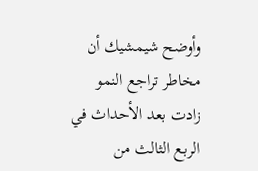وأوضح شيمشيك أن مخاطر تراجع النمو زادت بعد الأحداث في الربع الثالث من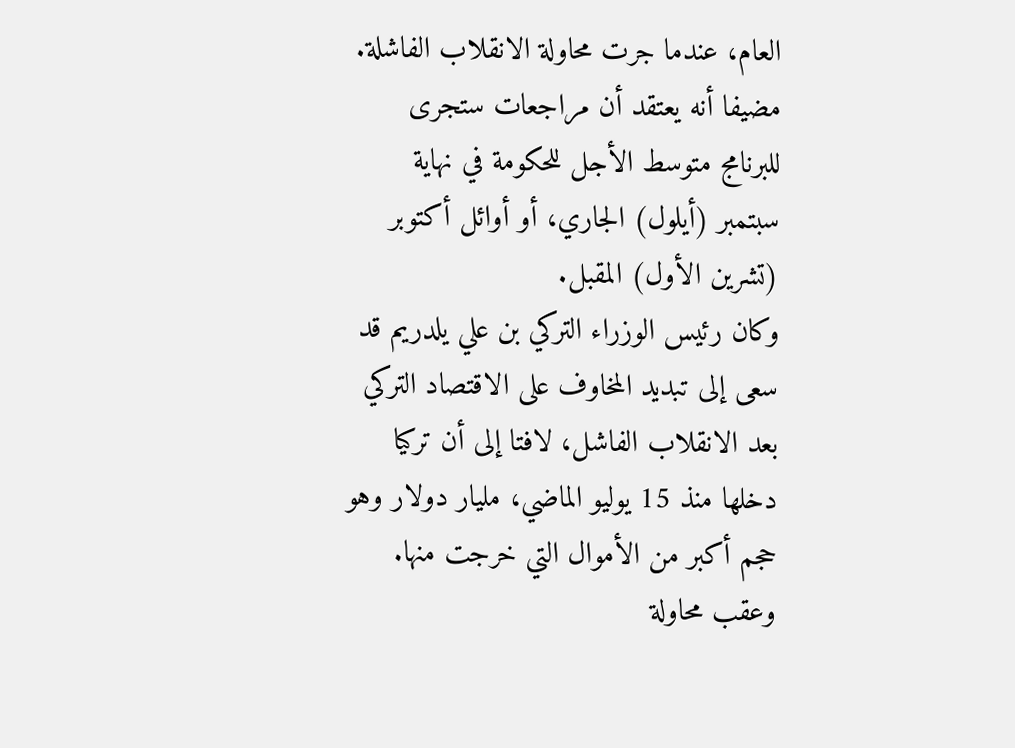العام، عندما جرت محاولة الانقلاب الفاشلة. مضيفا أنه يعتقد أن مراجعات ستجرى للبرنامج متوسط الأجل للحكومة في نهاية سبتمبر (أيلول) الجاري، أو أوائل أكتوبر (تشرين الأول) المقبل.
وكان رئيس الوزراء التركي بن علي يلدريم قد سعى إلى تبديد المخاوف على الاقتصاد التركي بعد الانقلاب الفاشل، لافتا إلى أن تركيا دخلها منذ 15 يوليو الماضي، مليار دولار وهو حجم أكبر من الأموال التي خرجت منها.
وعقب محاولة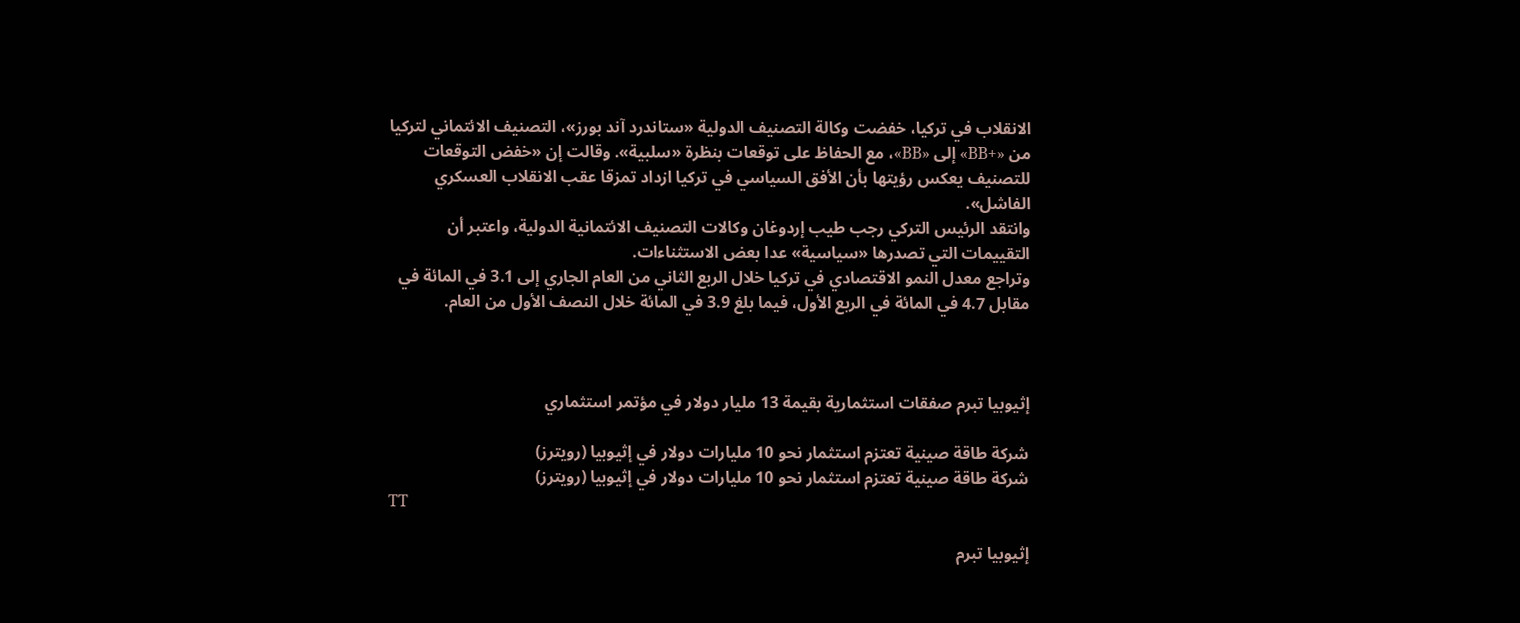الانقلاب في تركيا، خفضت وكالة التصنيف الدولية «ستاندرد آند بورز»، التصنيف الائتماني لتركيا من «+BB» إلى «BB»، مع الحفاظ على توقعات بنظرة «سلبية». وقالت إن «خفض التوقعات للتصنيف يعكس رؤيتها بأن الأفق السياسي في تركيا ازداد تمزقا عقب الانقلاب العسكري الفاشل».
وانتقد الرئيس التركي رجب طيب إردوغان وكالات التصنيف الائتمانية الدولية، واعتبر أن التقييمات التي تصدرها «سياسية» عدا بعض الاستثناءات.
وتراجع معدل النمو الاقتصادي في تركيا خلال الربع الثاني من العام الجاري إلى 3.1 في المائة في مقابل 4.7 في المائة في الربع الأول، فيما بلغ 3.9 في المائة خلال النصف الأول من العام.



إثيوبيا تبرم صفقات استثمارية بقيمة 13 مليار دولار في مؤتمر استثماري

شركة طاقة صينية تعتزم استثمار نحو 10 مليارات دولار في إثيوبيا (رويترز)
شركة طاقة صينية تعتزم استثمار نحو 10 مليارات دولار في إثيوبيا (رويترز)
TT

إثيوبيا تبرم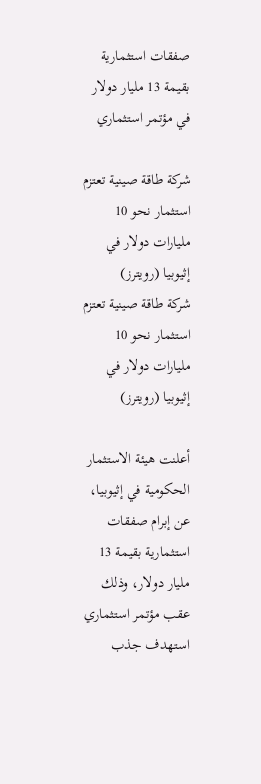صفقات استثمارية بقيمة 13 مليار دولار في مؤتمر استثماري

شركة طاقة صينية تعتزم استثمار نحو 10 مليارات دولار في إثيوبيا (رويترز)
شركة طاقة صينية تعتزم استثمار نحو 10 مليارات دولار في إثيوبيا (رويترز)

أعلنت هيئة الاستثمار الحكومية في إثيوبيا، عن إبرام صفقات استثمارية بقيمة 13 مليار دولار، وذلك عقب مؤتمر استثماري استهدف جذب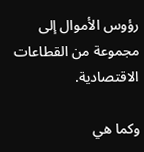رؤوس الأموال إلى مجموعة من القطاعات الاقتصادية.

وكما هي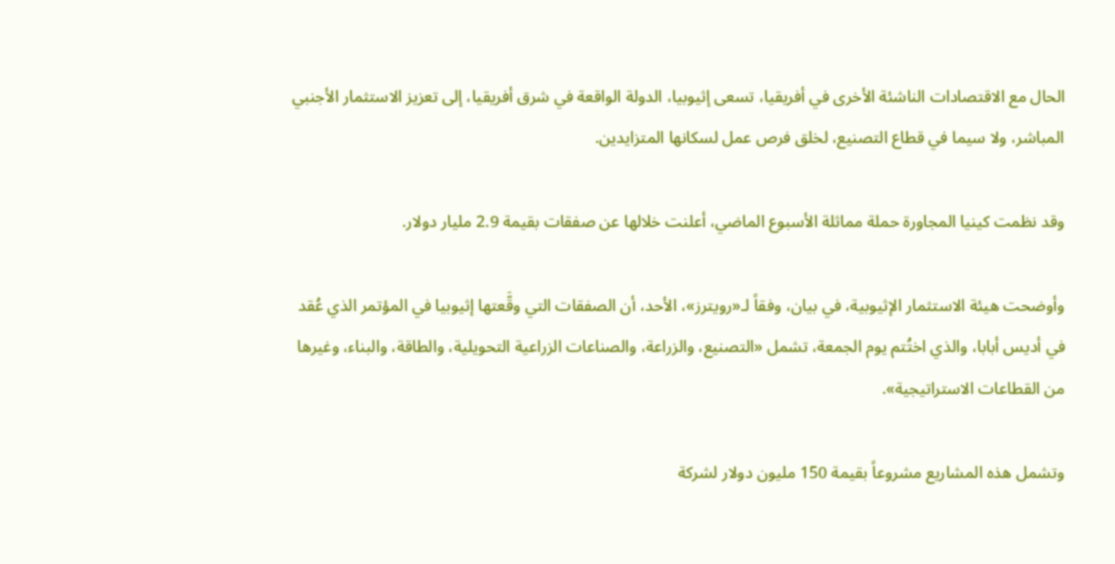الحال مع الاقتصادات الناشئة الأخرى في أفريقيا، تسعى إثيوبيا، الدولة الواقعة في شرق أفريقيا، إلى تعزيز الاستثمار الأجنبي المباشر، ولا سيما في قطاع التصنيع، لخلق فرص عمل لسكانها المتزايدين.

وقد نظمت كينيا المجاورة حملة مماثلة الأسبوع الماضي، أعلنت خلالها عن صفقات بقيمة 2.9 مليار دولار.

وأوضحت هيئة الاستثمار الإثيوبية، في بيان، وفقاً لـ«رويترز»، الأحد، أن الصفقات التي وقَّعتها إثيوبيا في المؤتمر الذي عُقد في أديس أبابا، والذي اختُتم يوم الجمعة، تشمل «التصنيع، والزراعة، والصناعات الزراعية التحويلية، والطاقة، والبناء، وغيرها من القطاعات الاستراتيجية».

وتشمل هذه المشاريع مشروعاً بقيمة 150 مليون دولار لشركة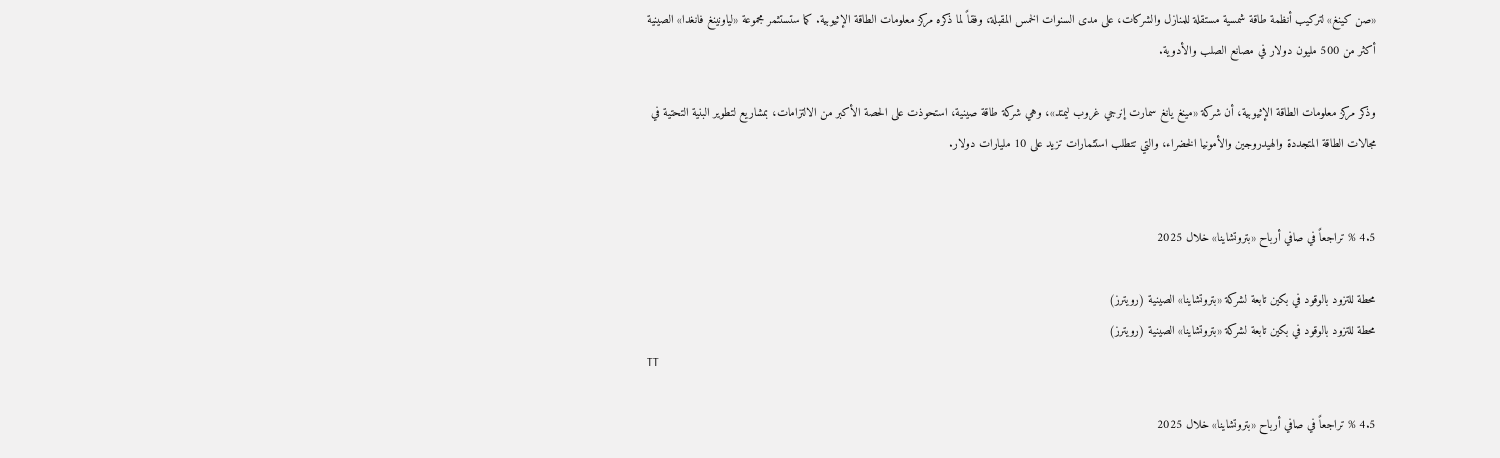«صن كينغ» لتركيب أنظمة طاقة شمسية مستقلة للمنازل والشركات، على مدى السنوات الخمس المقبلة، وفقاً لما ذكره مركز معلومات الطاقة الإثيوبية. كما ستستثمر مجموعة «لياونينغ فانغدا» الصينية أكثر من 500 مليون دولار في مصانع الصلب والأدوية.

وذكر مركز معلومات الطاقة الإثيوبية، أن شركة «مينغ يانغ سمارت إنرجي غروب ليمتد»، وهي شركة طاقة صينية، استحوذت على الحصة الأكبر من الالتزامات، بمشاريع لتطوير البنية التحتية في مجالات الطاقة المتجددة والهيدروجين والأمونيا الخضراء، والتي تتطلب استثمارات تزيد على 10 مليارات دولار.


4.5 % تراجعاً في صافي أرباح «بتروتشاينا» خلال 2025

محطة للتزود بالوقود في بكين تابعة لشركة «بتروتشاينا» الصينية (رويترز)
محطة للتزود بالوقود في بكين تابعة لشركة «بتروتشاينا» الصينية (رويترز)
TT

4.5 % تراجعاً في صافي أرباح «بتروتشاينا» خلال 2025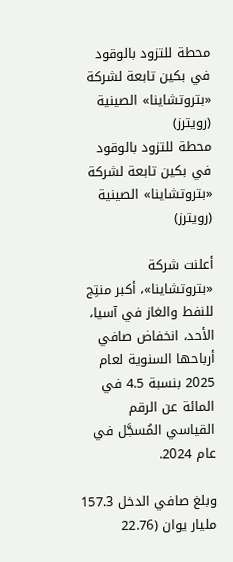محطة للتزود بالوقود في بكين تابعة لشركة «بتروتشاينا» الصينية (رويترز)
محطة للتزود بالوقود في بكين تابعة لشركة «بتروتشاينا» الصينية (رويترز)

أعلنت شركة «بتروتشاينا»، أكبر منتِج للنفط والغاز في آسيا، الأحد، انخفاض صافي أرباحها السنوية لعام 2025 بنسبة 4.5 في المائة عن الرقم القياسي المُسجَّل في عام 2024.

وبلغ صافي الدخل 157.3 مليار يوان (22.76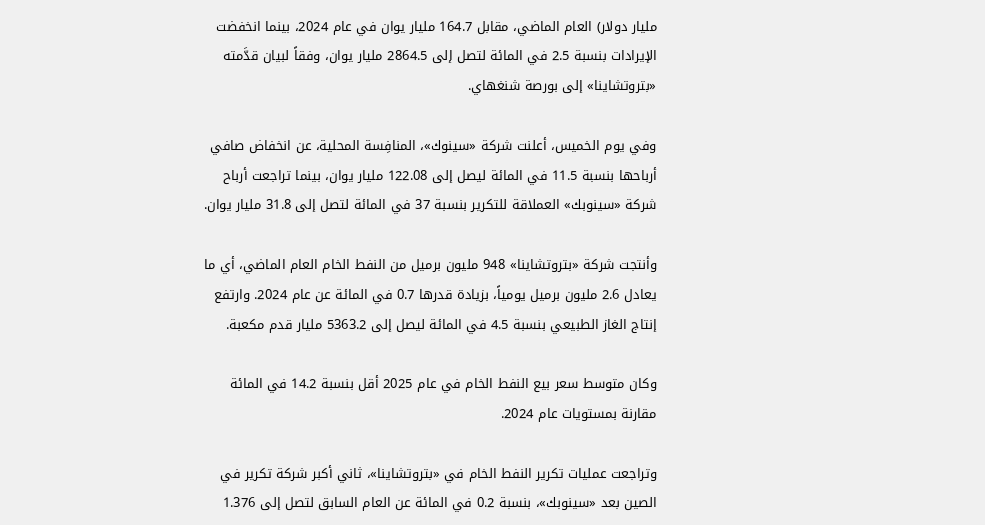مليار دولار) العام الماضي، مقابل 164.7 مليار يوان في عام 2024، بينما انخفضت الإيرادات بنسبة 2.5 في المائة لتصل إلى 2864.5 مليار يوان، وفقاً لبيان قدَّمته «بتروتشاينا» إلى بورصة شنغهاي.

وفي يوم الخميس، أعلنت شركة «سينوك»، المنافِسة المحلية، عن انخفاض صافي أرباحها بنسبة 11.5 في المائة ليصل إلى 122.08 مليار يوان، بينما تراجعت أرباح شركة «سينوبك» العملاقة للتكرير بنسبة 37 في المائة لتصل إلى 31.8 مليار يوان.

وأنتجت شركة «بتروتشاينا» 948 مليون برميل من النفط الخام العام الماضي، أي ما يعادل 2.6 مليون برميل يومياً، بزيادة قدرها 0.7 في المائة عن عام 2024. وارتفع إنتاج الغاز الطبيعي بنسبة 4.5 في المائة ليصل إلى 5363.2 مليار قدم مكعبة.

وكان متوسط سعر بيع النفط الخام في عام 2025 أقل بنسبة 14.2 في المائة مقارنة بمستويات عام 2024.

وتراجعت عمليات تكرير النفط الخام في «بتروتشاينا»، ثاني أكبر شركة تكرير في الصين بعد «سينوبك»، بنسبة 0.2 في المائة عن العام السابق لتصل إلى 1.376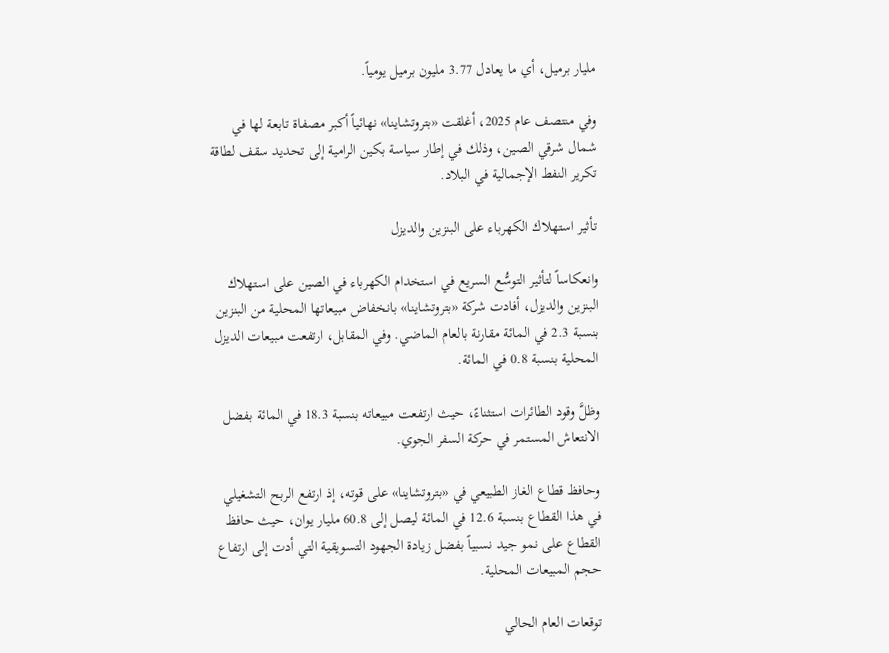مليار برميل، أي ما يعادل 3.77 مليون برميل يومياً.

وفي منتصف عام 2025، أغلقت «بتروتشاينا» نهائياً أكبر مصفاة تابعة لها في شمال شرقي الصين، وذلك في إطار سياسة بكين الرامية إلى تحديد سقف لطاقة تكرير النفط الإجمالية في البلاد.

تأثير استهلاك الكهرباء على البنزين والديزل

وانعكاساً لتأثير التوسُّع السريع في استخدام الكهرباء في الصين على استهلاك البنزين والديزل، أفادت شركة «بتروتشاينا» بانخفاض مبيعاتها المحلية من البنزين بنسبة 2.3 في المائة مقارنة بالعام الماضي. وفي المقابل، ارتفعت مبيعات الديزل المحلية بنسبة 0.8 في المائة.

وظلَّ وقود الطائرات استثناءً، حيث ارتفعت مبيعاته بنسبة 18.3 في المائة بفضل الانتعاش المستمر في حركة السفر الجوي.

وحافظ قطاع الغاز الطبيعي في «بتروتشاينا» على قوته، إذ ارتفع الربح التشغيلي في هذا القطاع بنسبة 12.6 في المائة ليصل إلى 60.8 مليار يوان، حيث حافظ القطاع على نمو جيد نسبياً بفضل زيادة الجهود التسويقية التي أدت إلى ارتفاع حجم المبيعات المحلية.

توقعات العام الحالي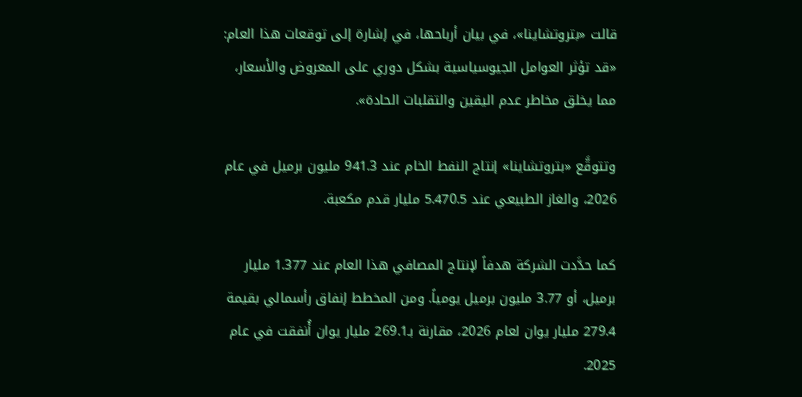قالت «بتروتشاينا»، في بيان أرباحها، في إشارة إلى توقعات هذا العام: «قد تؤثر العوامل الجيوسياسية بشكل دوري على المعروض والأسعار، مما يخلق مخاطر عدم اليقين والتقلبات الحادة».

وتتوقَّع «بتروتشاينا» إنتاج النفط الخام عند 941.3 مليون برميل في عام 2026، والغاز الطبيعي عند 5.470.5 مليار قدم مكعبة.

كما حدَّدت الشركة هدفاً لإنتاج المصافي هذا العام عند 1.377 مليار برميل، أو 3.77 مليون برميل يومياً. ومن المخطط إنفاق رأسمالي بقيمة 279.4 مليار يوان لعام 2026، مقارنة بـ269.1 مليار يوان أُنفقت في عام 2025.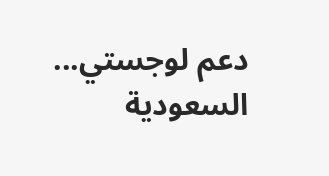دعم لوجستي... السعودية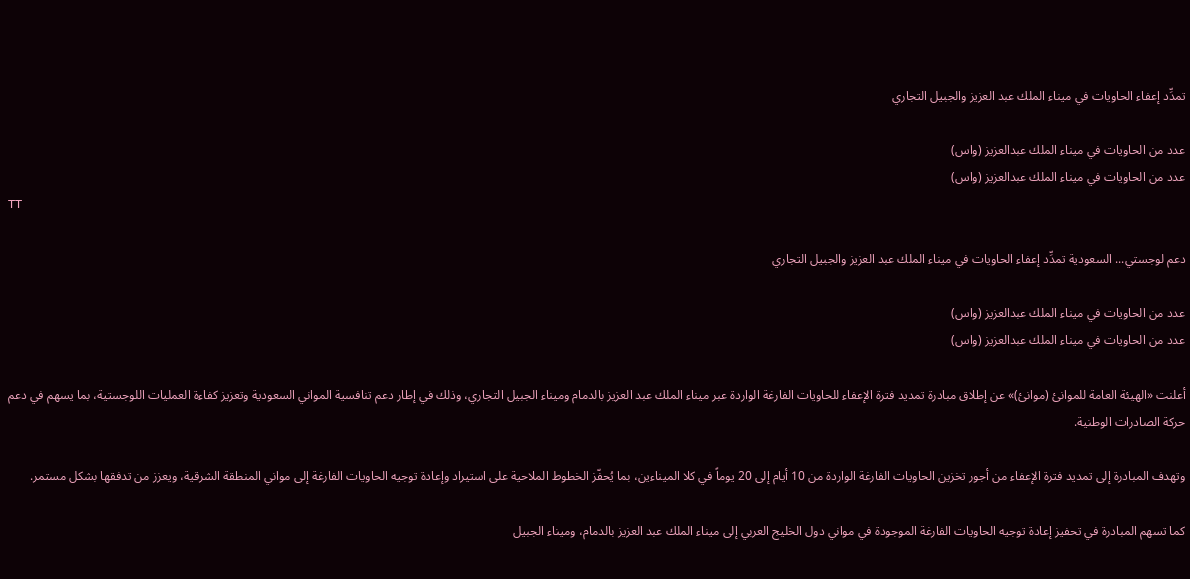تمدِّد إعفاء الحاويات في ميناء الملك عبد العزيز والجبيل التجاري

عدد من الحاويات في ميناء الملك عبدالعزيز (واس)
عدد من الحاويات في ميناء الملك عبدالعزيز (واس)
TT

دعم لوجستي... السعودية تمدِّد إعفاء الحاويات في ميناء الملك عبد العزيز والجبيل التجاري

عدد من الحاويات في ميناء الملك عبدالعزيز (واس)
عدد من الحاويات في ميناء الملك عبدالعزيز (واس)

أعلنت «الهيئة العامة للموانئ (موانئ)» عن إطلاق مبادرة تمديد فترة الإعفاء للحاويات الفارغة الواردة عبر ميناء الملك عبد العزيز بالدمام وميناء الجبيل التجاري، وذلك في إطار دعم تنافسية المواني السعودية وتعزيز كفاءة العمليات اللوجستية، بما يسهم في دعم حركة الصادرات الوطنية.

وتهدف المبادرة إلى تمديد فترة الإعفاء من أجور تخزين الحاويات الفارغة الواردة من 10 أيام إلى 20 يوماً في كلا الميناءين، بما يُحفّز الخطوط الملاحية على استيراد وإعادة توجيه الحاويات الفارغة إلى مواني المنطقة الشرقية، ويعزز من تدفقها بشكل مستمر.

كما تسهم المبادرة في تحفيز إعادة توجيه الحاويات الفارغة الموجودة في مواني دول الخليج العربي إلى ميناء الملك عبد العزيز بالدمام، وميناء الجبيل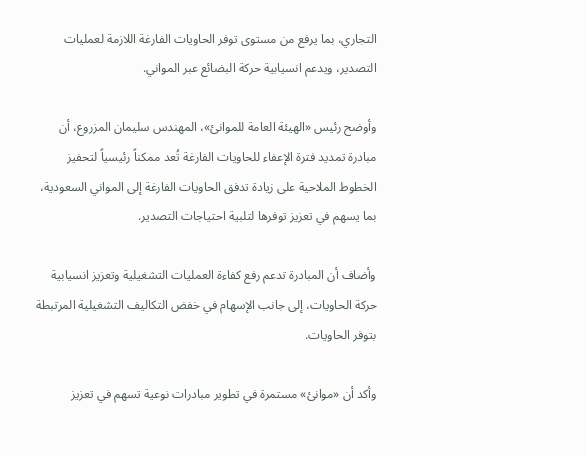التجاري، بما يرفع من مستوى توفر الحاويات الفارغة اللازمة لعمليات التصدير، ويدعم انسيابية حركة البضائع عبر المواني.

وأوضح رئيس «الهيئة العامة للموانئ»، المهندس سليمان المزروع، أن مبادرة تمديد فترة الإعفاء للحاويات الفارغة تُعد ممكناً رئيسياً لتحفيز الخطوط الملاحية على زيادة تدفق الحاويات الفارغة إلى المواني السعودية، بما يسهم في تعزيز توفرها لتلبية احتياجات التصدير.

وأضاف أن المبادرة تدعم رفع كفاءة العمليات التشغيلية وتعزيز انسيابية حركة الحاويات، إلى جانب الإسهام في خفض التكاليف التشغيلية المرتبطة بتوفر الحاويات.

وأكد أن «موانئ» مستمرة في تطوير مبادرات نوعية تسهم في تعزيز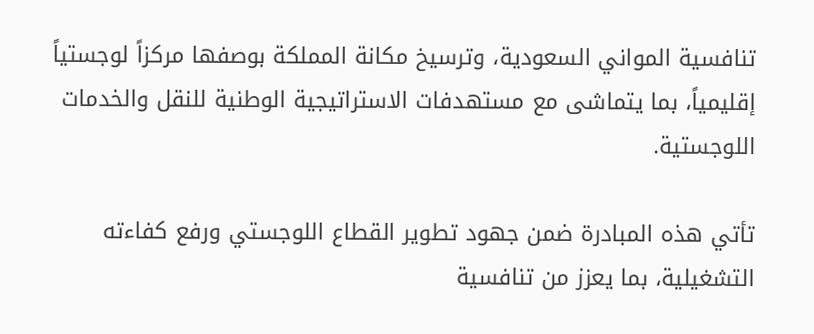تنافسية المواني السعودية، وترسيخ مكانة المملكة بوصفها مركزاً لوجستياً إقليمياً، بما يتماشى مع مستهدفات الاستراتيجية الوطنية للنقل والخدمات اللوجستية.

تأتي هذه المبادرة ضمن جهود تطوير القطاع اللوجستي ورفع كفاءته التشغيلية، بما يعزز من تنافسية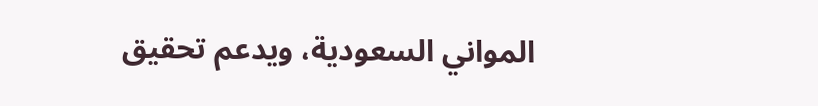المواني السعودية، ويدعم تحقيق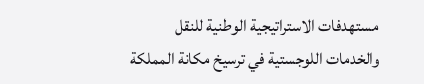مستهدفات الاستراتيجية الوطنية للنقل والخدمات اللوجستية في ترسيخ مكانة المملكة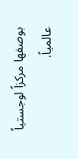بوصفها مركزاً لوجستياً عالمياً.